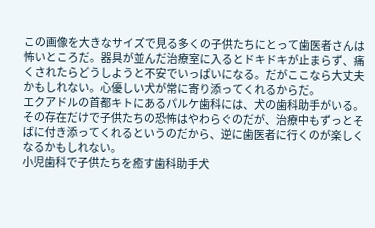この画像を大きなサイズで見る多くの子供たちにとって歯医者さんは怖いところだ。器具が並んだ治療室に入るとドキドキが止まらず、痛くされたらどうしようと不安でいっぱいになる。だがここなら大丈夫かもしれない。心優しい犬が常に寄り添ってくれるからだ。
エクアドルの首都キトにあるパルケ歯科には、犬の歯科助手がいる。その存在だけで子供たちの恐怖はやわらぐのだが、治療中もずっとそばに付き添ってくれるというのだから、逆に歯医者に行くのが楽しくなるかもしれない。
小児歯科で子供たちを癒す歯科助手犬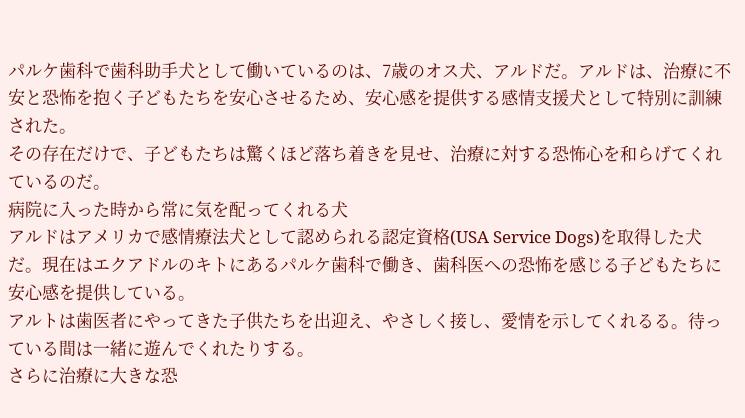パルケ歯科で歯科助手犬として働いているのは、7歳のオス犬、アルドだ。アルドは、治療に不安と恐怖を抱く子どもたちを安心させるため、安心感を提供する感情支援犬として特別に訓練された。
その存在だけで、子どもたちは驚くほど落ち着きを見せ、治療に対する恐怖心を和らげてくれているのだ。
病院に入った時から常に気を配ってくれる犬
アルドはアメリカで感情療法犬として認められる認定資格(USA Service Dogs)を取得した犬だ。現在はエクアドルのキトにあるパルケ歯科で働き、歯科医への恐怖を感じる子どもたちに安心感を提供している。
アルトは歯医者にやってきた子供たちを出迎え、やさしく接し、愛情を示してくれるる。待っている間は一緒に遊んでくれたりする。
さらに治療に大きな恐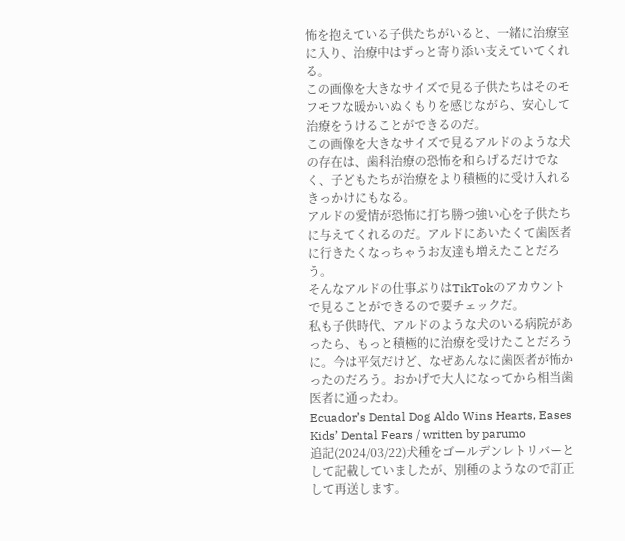怖を抱えている子供たちがいると、一緒に治療室に入り、治療中はずっと寄り添い支えていてくれる。
この画像を大きなサイズで見る子供たちはそのモフモフな暖かいぬくもりを感じながら、安心して治療をうけることができるのだ。
この画像を大きなサイズで見るアルドのような犬の存在は、歯科治療の恐怖を和らげるだけでなく、子どもたちが治療をより積極的に受け入れるきっかけにもなる。
アルドの愛情が恐怖に打ち勝つ強い心を子供たちに与えてくれるのだ。アルドにあいたくて歯医者に行きたくなっちゃうお友達も増えたことだろう。
そんなアルドの仕事ぶりはTikTokのアカウントで見ることができるので要チェックだ。
私も子供時代、アルドのような犬のいる病院があったら、もっと積極的に治療を受けたことだろうに。今は平気だけど、なぜあんなに歯医者が怖かったのだろう。おかげで大人になってから相当歯医者に通ったわ。
Ecuador’s Dental Dog Aldo Wins Hearts, Eases Kids’ Dental Fears / written by parumo
追記(2024/03/22)犬種をゴールデンレトリバーとして記載していましたが、別種のようなので訂正して再送します。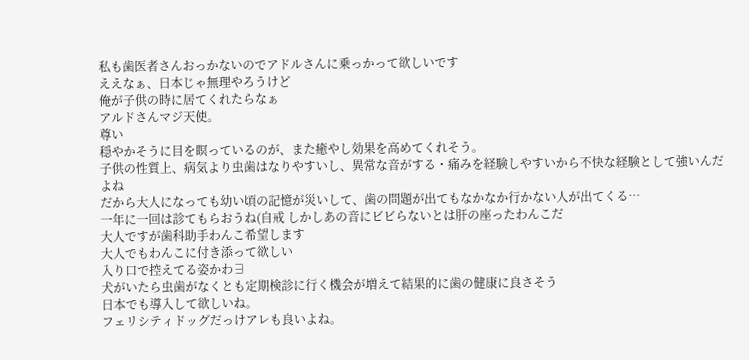私も歯医者さんおっかないのでアドルさんに乗っかって欲しいです
ええなぁ、日本じゃ無理やろうけど
俺が子供の時に居てくれたらなぁ
アルドさんマジ天使。
尊い
穏やかそうに目を瞑っているのが、また癒やし効果を高めてくれそう。
子供の性質上、病気より虫歯はなりやすいし、異常な音がする・痛みを経験しやすいから不快な経験として強いんだよね
だから大人になっても幼い頃の記憶が災いして、歯の問題が出てもなかなか行かない人が出てくる…
一年に一回は診てもらおうね(自戒 しかしあの音にビビらないとは肝の座ったわんこだ
大人ですが歯科助手わんこ希望します
大人でもわんこに付き添って欲しい
入り口で控えてる姿かわ∃
犬がいたら虫歯がなくとも定期検診に行く機会が増えて結果的に歯の健康に良さそう
日本でも導入して欲しいね。
フェリシティドッグだっけアレも良いよね。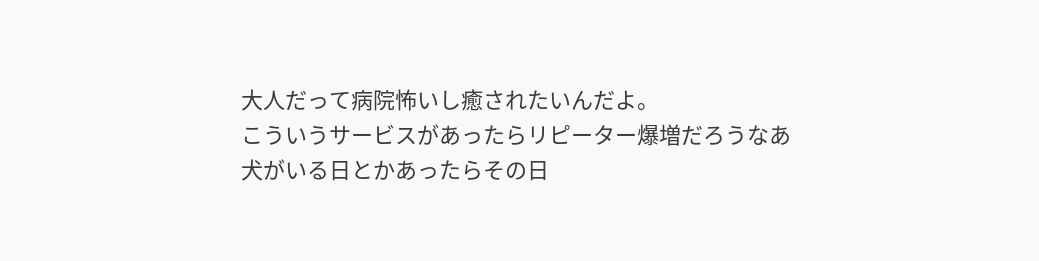大人だって病院怖いし癒されたいんだよ。
こういうサービスがあったらリピーター爆増だろうなあ
犬がいる日とかあったらその日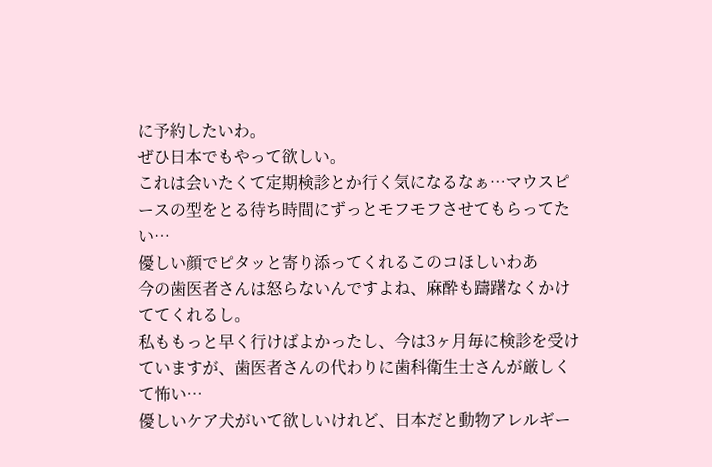に予約したいわ。
ぜひ日本でもやって欲しい。
これは会いたくて定期検診とか行く気になるなぁ…マウスピースの型をとる待ち時間にずっとモフモフさせてもらってたい…
優しい顔でピタッと寄り添ってくれるこのコほしいわあ
今の歯医者さんは怒らないんですよね、麻酔も躊躇なくかけててくれるし。
私ももっと早く行けばよかったし、今は3ヶ月毎に検診を受けていますが、歯医者さんの代わりに歯科衛生士さんが厳しくて怖い…
優しいケア犬がいて欲しいけれど、日本だと動物アレルギー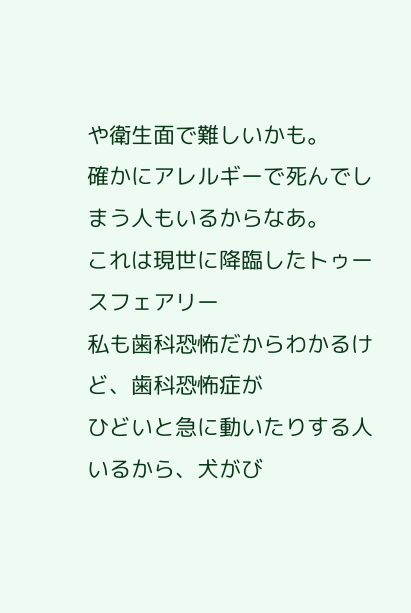や衛生面で難しいかも。
確かにアレルギーで死んでしまう人もいるからなあ。
これは現世に降臨したトゥースフェアリー
私も歯科恐怖だからわかるけど、歯科恐怖症が
ひどいと急に動いたりする人いるから、犬がび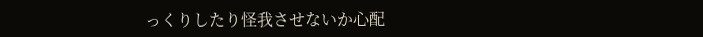っくりしたり怪我させないか心配